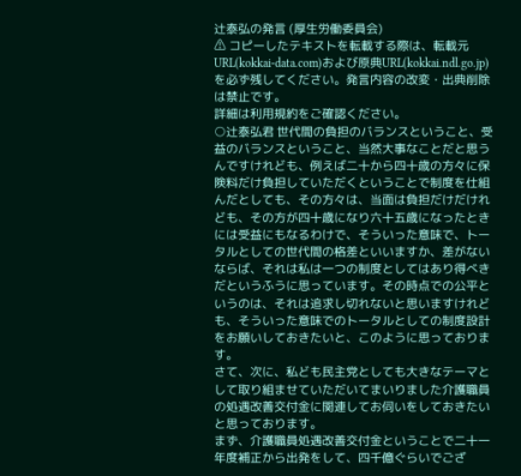辻泰弘の発言 (厚生労働委員会)
⚠ コピーしたテキストを転載する際は、転載元URL(kokkai-data.com)および原典URL(kokkai.ndl.go.jp)を必ず残してください。発言内容の改変・出典削除は禁止です。
詳細は利用規約をご確認ください。
○辻泰弘君 世代間の負担のバランスということ、受益のバランスということ、当然大事なことだと思うんですけれども、例えば二十から四十歳の方々に保険料だけ負担していただくということで制度を仕組んだとしても、その方々は、当面は負担だけだけれども、その方が四十歳になり六十五歳になったときには受益にもなるわけで、そういった意味で、トータルとしての世代間の格差といいますか、差がないならば、それは私は一つの制度としてはあり得べきだというふうに思っています。その時点での公平というのは、それは追求し切れないと思いますけれども、そういった意味でのトータルとしての制度設計をお願いしておきたいと、このように思っております。
さて、次に、私ども民主党としても大きなテーマとして取り組ませていただいてまいりました介護職員の処遇改善交付金に関連してお伺いをしておきたいと思っております。
まず、介護職員処遇改善交付金ということで二十一年度補正から出発をして、四千億ぐらいでござ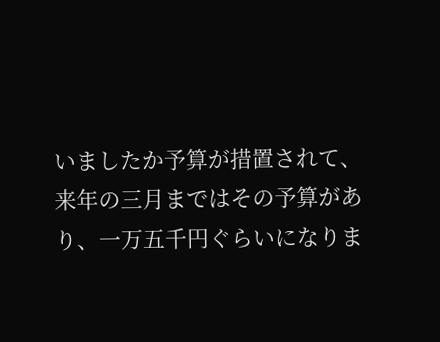いましたか予算が措置されて、来年の三月まではその予算があり、一万五千円ぐらいになりま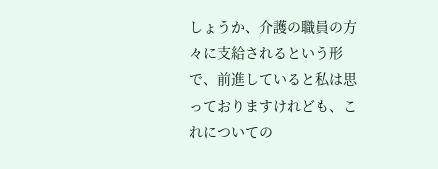しょうか、介護の職員の方々に支給されるという形で、前進していると私は思っておりますけれども、これについての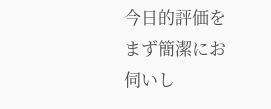今日的評価をまず簡潔にお伺いし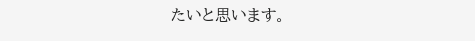たいと思います。